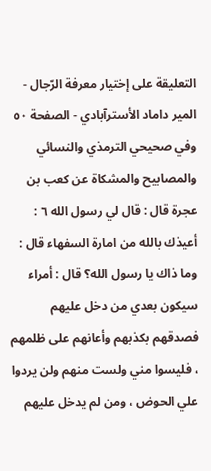التعليقة على إختيار معرفة الرّجال - المير داماد الأسترآبادي - الصفحة ٥٠
وفي صحيحي الترمذي والنسائي والمصابيح والمشكاة عن كعب بن عجرة قال : قال لي رسول الله ٦ : أعيذك بالله من امارة السفهاء قال : وما ذاك يا رسول الله؟ قال : أمراء سيكون بعدي من دخل عليهم فصدقهم بكذبهم وأعانهم على ظلمهم ، فليسوا مني ولست منهم ولن يردوا علي الحوض ، ومن لم يدخل عليهم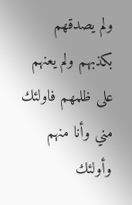ولم يصدقهم بكذبهم ولم يعنهم على ظلمهم فاولئك مني وأنا منهم وأولئك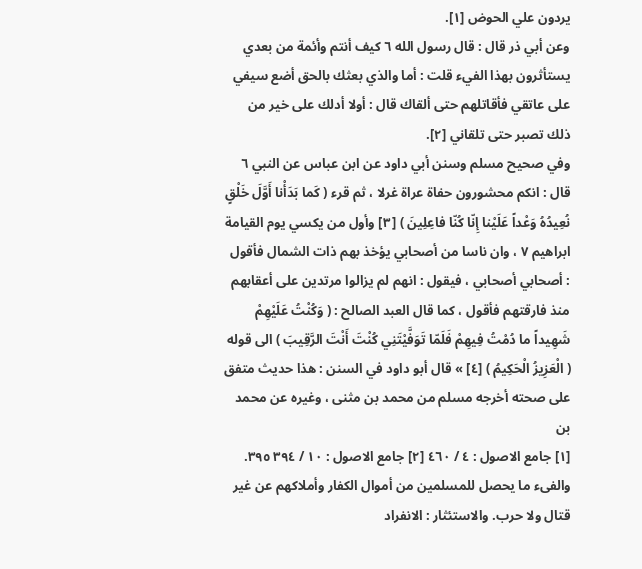يردون علي الحوض [١].
وعن أبي ذر قال : قال رسول الله ٦ كيف أنتم وأئمة من بعدي يستأثرون بهذا الفيء قلت : أما والذي بعثك بالحق أضع سيفي على عاتقي فأقاتلهم حتى ألقاك قال : أولا أدلك على خير من ذلك تصبر حتى تلقاني [٢].
وفي صحيح مسلم وسنن أبي داود عن ابن عباس عن النبي ٦ قال : انكم محشورون حفاة عراة غرلا ، ثم قرء ( كَما بَدَأْنا أَوَّلَ خَلْقٍ نُعِيدُهُ وَعْداً عَلَيْنا إِنّا كُنّا فاعِلِينَ ) [٣] وأول من يكسي يوم القيامة ابراهيم ٧ ، وان ناسا من أصحابي يؤخذ بهم ذات الشمال فأقول : أصحابي أصحابي ، فيقول : انهم لم يزالوا مرتدين على أعقابهم منذ فارقتهم فأقول ، كما قال العبد الصالح : ( وَكُنْتُ عَلَيْهِمْ شَهِيداً ما دُمْتُ فِيهِمْ فَلَمّا تَوَفَّيْتَنِي كُنْتَ أَنْتَ الرَّقِيبَ ) الى قوله ( الْعَزِيزُ الْحَكِيمُ ) [٤] » قال أبو داود في السنن : هذا حديث متفق على صحته أخرجه مسلم من محمد بن مثنى ، وغيره عن محمد بن
[١] جامع الاصول : ٤ / ٤٦٠ [٢] جامع الاصول : ١٠ / ٣٩٤ ٣٩٥. والفىء ما يحصل للمسلمين من أموال الكفار وأملاكهم عن غير قتال ولا حرب. والاستئثار : الانفراد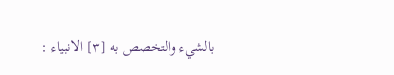بالشيء والتخصص به [٣] الانبياء :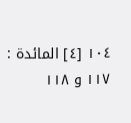١٠٤ [٤] المائدة : ١١٧ و ١١٨